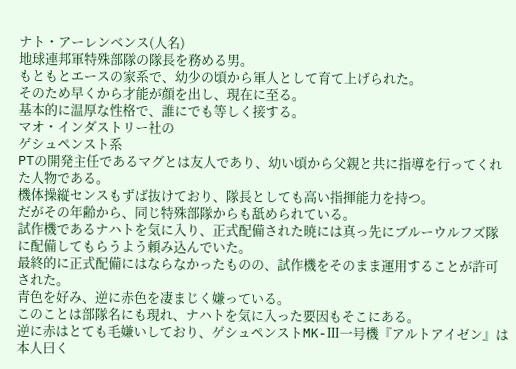ナト・アーレンベンス(人名)
地球連邦軍特殊部隊の隊長を務める男。
もともとエースの家系で、幼少の頃から軍人として育て上げられた。
そのため早くから才能が顔を出し、現在に至る。
基本的に温厚な性格で、誰にでも等しく接する。
マオ・インダストリー社の
ゲシュペンスト系
PTの開発主任であるマグとは友人であり、幼い頃から父親と共に指導を行ってくれた人物である。
機体操縦センスもずば抜けており、隊長としても高い指揮能力を持つ。
だがその年齢から、同じ特殊部隊からも舐められている。
試作機であるナハトを気に入り、正式配備された暁には真っ先にブルーウルフズ隊に配備してもらうよう頼み込んでいた。
最終的に正式配備にはならなかったものの、試作機をそのまま運用することが許可された。
青色を好み、逆に赤色を凄まじく嫌っている。
このことは部隊名にも現れ、ナハトを気に入った要因もそこにある。
逆に赤はとても毛嫌いしており、ゲシュペンストMK-Ⅲ一号機『アルトアイゼン』は本人曰く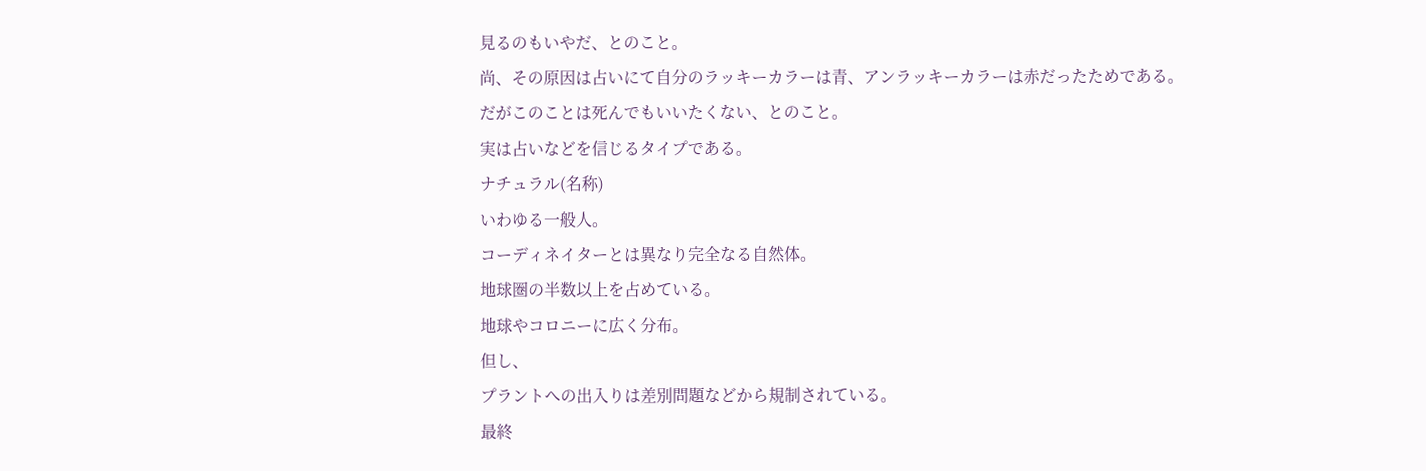見るのもいやだ、とのこと。
尚、その原因は占いにて自分のラッキーカラーは青、アンラッキーカラーは赤だったためである。
だがこのことは死んでもいいたくない、とのこと。
実は占いなどを信じるタイプである。
ナチュラル(名称)
いわゆる一般人。
コーディネイターとは異なり完全なる自然体。
地球圏の半数以上を占めている。
地球やコロニーに広く分布。
但し、
プラントへの出入りは差別問題などから規制されている。
最終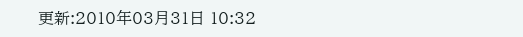更新:2010年03月31日 10:32